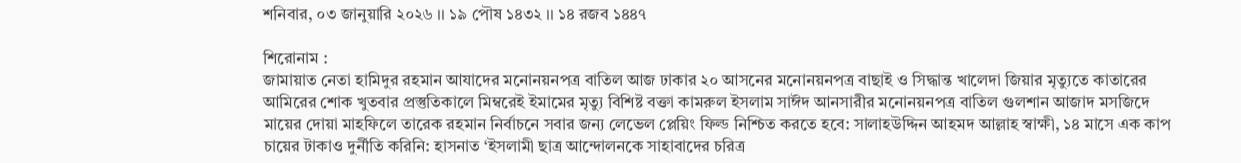শনিবার, ০৩ জানুয়ারি ২০২৬ ।। ১৯ পৌষ ১৪৩২ ।। ১৪ রজব ১৪৪৭

শিরোনাম :
জামায়াত নেতা হামিদুর রহমান আযাদের মনোনয়নপত্র বাতিল আজ ঢাকার ২০ আসনের মনোনয়নপত্র বাছাই ও সিদ্ধান্ত খালেদা জিয়ার মৃত্যুতে কাতারের আমিরের শোক খুতবার প্রস্তুতিকালে মিম্বরেই ইমামের মৃত্যু বিশিষ্ট বক্তা কামরুল ইসলাম সাঈদ আনসারীর মনোনয়নপত্র বাতিল গুলশান আজাদ মসজিদে মায়ের দোয়া মাহফিলে তারেক রহমান নির্বাচনে সবার জন্য লেভেল প্লেয়িং ফিল্ড নিশ্চিত করতে হবে: সালাহউদ্দিন আহমদ আল্লাহ স্বাক্ষী, ১৪ মাসে এক কাপ চায়ের টাকাও দুর্নীতি করিনি: হাসনাত ‘ইসলামী ছাত্র আন্দোলনকে সাহাবাদের চরিত্র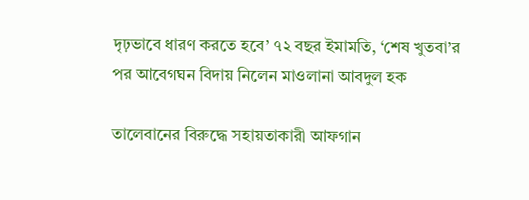দৃঢ়ভাবে ধারণ করতে হবে’ ৭২ বছর ইমামতি, ‘শেষ খুতবা’র পর আবেগঘন বিদায় নিলেন মাওলানা আবদুল হক

তালেবানের বিরুদ্ধে সহায়তাকারী আফগান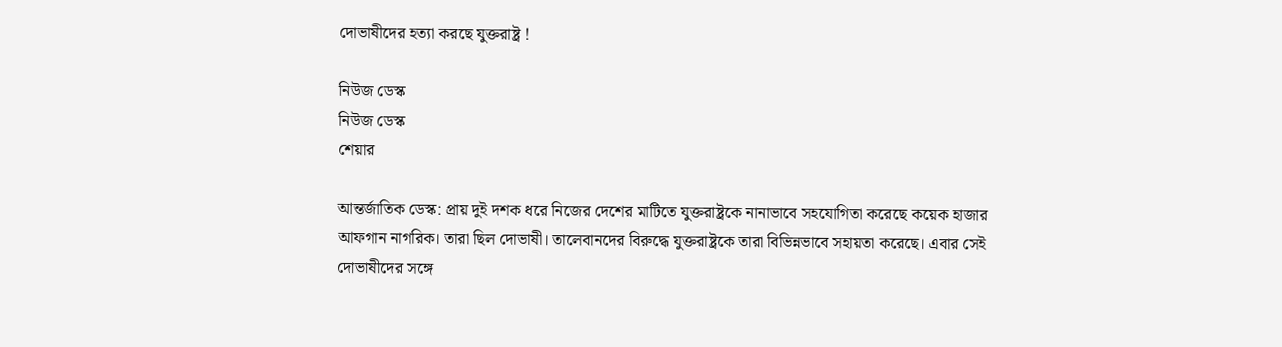দোভাষীদের হত্যা করছে যুক্তরাষ্ট্র !

নিউজ ডেস্ক
নিউজ ডেস্ক
শেয়ার

আন্তর্জাতিক ডেস্ক: প্রায় দুই দশক ধরে নিজের দেশের মাটিতে যুক্তরাষ্ট্রকে নানাভাবে সহযোগিতা করেছে কয়েক হাজার আফগান নাগরিক। তারা ছিল দোভাষী। তালেবানদের বিরুদ্ধে যুক্তরাষ্ট্রকে তারা বিভিন্নভাবে সহায়তা করেছে। এবার সেই দোভাষীদের সঙ্গে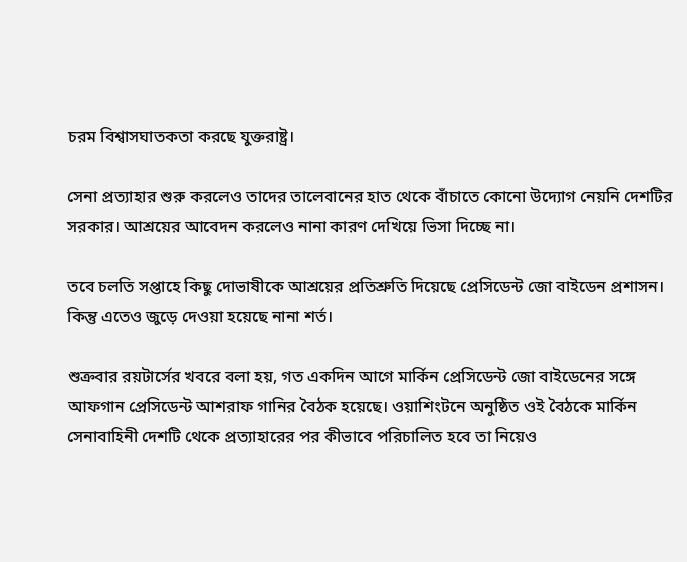চরম বিশ্বাসঘাতকতা করছে যুক্তরাষ্ট্র।

সেনা প্রত্যাহার শুরু করলেও তাদের তালেবানের হাত থেকে বাঁচাতে কোনো উদ্যোগ নেয়নি দেশটির সরকার। আশ্রয়ের আবেদন করলেও নানা কারণ দেখিয়ে ভিসা দিচ্ছে না।

তবে চলতি সপ্তাহে কিছু দোভাষীকে আশ্রয়ের প্রতিশ্রুতি দিয়েছে প্রেসিডেন্ট জো বাইডেন প্রশাসন। কিন্তু এতেও জুড়ে দেওয়া হয়েছে নানা শর্ত।

শুক্রবার রয়টার্সের খবরে বলা হয়, গত একদিন আগে মার্কিন প্রেসিডেন্ট জো বাইডেনের সঙ্গে আফগান প্রেসিডেন্ট আশরাফ গানির বৈঠক হয়েছে। ওয়াশিংটনে অনুষ্ঠিত ওই বৈঠকে মার্কিন সেনাবাহিনী দেশটি থেকে প্রত্যাহারের পর কীভাবে পরিচালিত হবে তা নিয়েও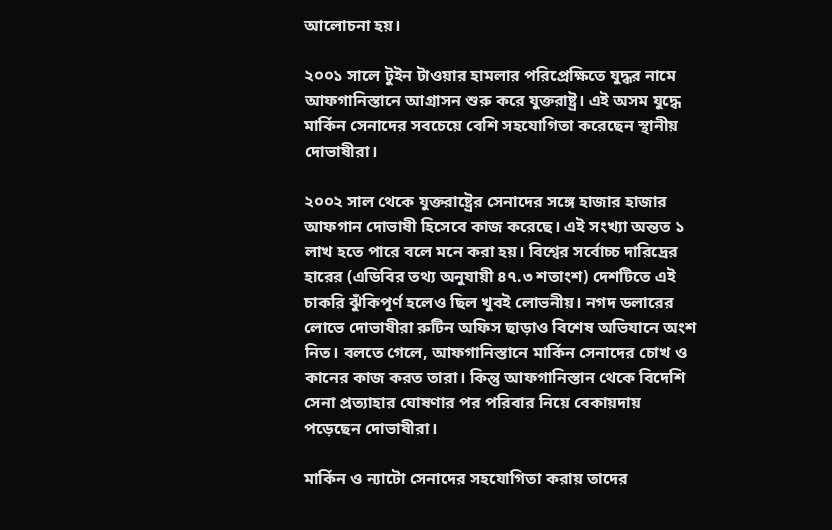আলোচনা হয়।

২০০১ সালে টুইন টাওয়ার হামলার পরিপ্রেক্ষিতে যুদ্ধর নামে আফগানিস্তানে আগ্রাসন শুরু করে যুক্তরাষ্ট্র। এই অসম যুদ্ধে মার্কিন সেনাদের সবচেয়ে বেশি সহযোগিতা করেছেন স্থানীয় দোভাষীরা।

২০০২ সাল থেকে যুক্তরাষ্ট্রের সেনাদের সঙ্গে হাজার হাজার আফগান দোভাষী হিসেবে কাজ করেছে। এই সংখ্যা অন্তত ১ লাখ হতে পারে বলে মনে করা হয়। বিশ্বের সর্বোচ্চ দারিদ্রের হারের (এডিবির তথ্য অনুযায়ী ৪৭.৩ শতাংশ) দেশটিতে এই চাকরি ঝুঁকিপূর্ণ হলেও ছিল খুবই লোভনীয়। নগদ ডলারের লোভে দোভাষীরা রুটিন অফিস ছাড়াও বিশেষ অভিযানে অংশ নিত। বলতে গেলে, আফগানিস্তানে মার্কিন সেনাদের চোখ ও কানের কাজ করত তারা। কিন্তু আফগানিস্তান থেকে বিদেশি সেনা প্রত্যাহার ঘোষণার পর পরিবার নিয়ে বেকায়দায় পড়েছেন দোভাষীরা।

মার্কিন ও ন্যাটো সেনাদের সহযোগিতা করায় তাদের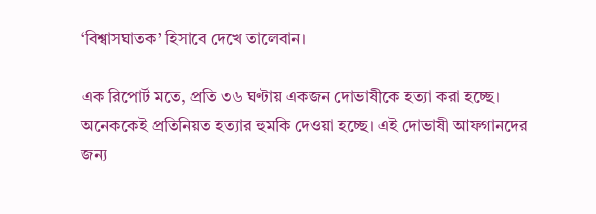‘বিশ্বাসঘাতক’ হিসাবে দেখে তালেবান।

এক রিপোর্ট মতে, প্রতি ৩৬ ঘণ্টায় একজন দোভাষীকে হত্যা করা হচ্ছে। অনেককেই প্রতিনিয়ত হত্যার হুমকি দেওয়া হচ্ছে। এই দোভাষী আফগানদের জন্য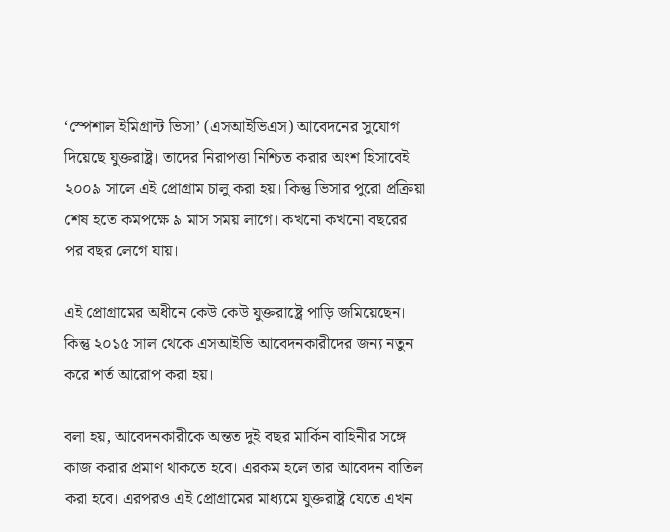‘স্পেশাল ইমিগ্রান্ট ভিসা’ (এসআইভিএস) আবেদনের সুযোগ দিয়েছে যুক্তরাষ্ট্র। তাদের নিরাপত্তা নিশ্চিত করার অংশ হিসাবেই ২০০৯ সালে এই প্রোগ্রাম চালু করা হয়। কিন্তু ভিসার পুরো প্রক্রিয়া শেষ হতে কমপক্ষে ৯ মাস সময় লাগে। কখনো কখনো বছরের পর বছর লেগে যায়।

এই প্রোগ্রামের অধীনে কেউ কেউ যুক্তরাষ্ট্রে পাড়ি জমিয়েছেন। কিন্তু ২০১৫ সাল থেকে এসআইভি আবেদনকারীদের জন্য নতুন করে শর্ত আরোপ করা হয়।

বলা হয়, আবেদনকারীকে অন্তত দুই বছর মার্কিন বাহিনীর সঙ্গে কাজ করার প্রমাণ থাকতে হবে। এরকম হলে তার আবেদন বাতিল করা হবে। এরপরও এই প্রোগ্রামের মাধ্যমে যুক্তরাষ্ট্র যেতে এখন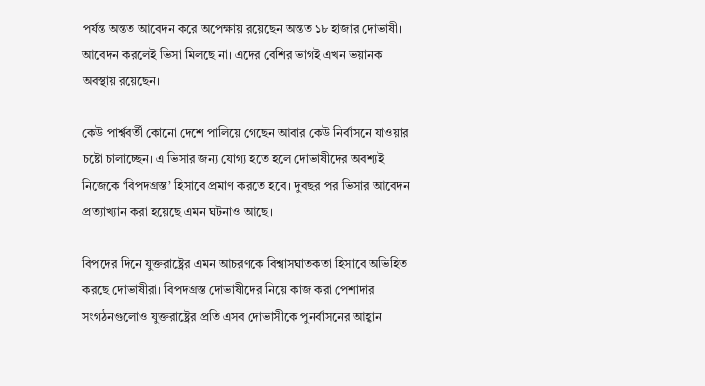পর্যন্ত অন্তত আবেদন করে অপেক্ষায় রয়েছেন অন্তত ১৮ হাজার দোভাষী। আবেদন করলেই ভিসা মিলছে না। এদের বেশির ভাগই এখন ভয়ানক অবস্থায় রয়েছেন।

কেউ পার্শ্ববর্তী কোনো দেশে পালিয়ে গেছেন আবার কেউ নির্বাসনে যাওয়ার চষ্টো চালাচ্ছেন। এ ভিসার জন্য যোগ্য হতে হলে দোভাষীদের অবশ্যই নিজেকে ‘বিপদগ্রস্ত’ হিসাবে প্রমাণ করতে হবে। দুবছর পর ভিসার আবেদন প্রত্যাখ্যান করা হয়েছে এমন ঘটনাও আছে।

বিপদের দিনে যুক্তরাষ্ট্রের এমন আচরণকে বিশ্বাসঘাতকতা হিসাবে অভিহিত করছে দোভাষীরা। বিপদগ্রস্ত দোভাষীদের নিয়ে কাজ করা পেশাদার সংগঠনগুলোও যুক্তরাষ্ট্রের প্রতি এসব দোভাসীকে পুনর্বাসনের আহ্বান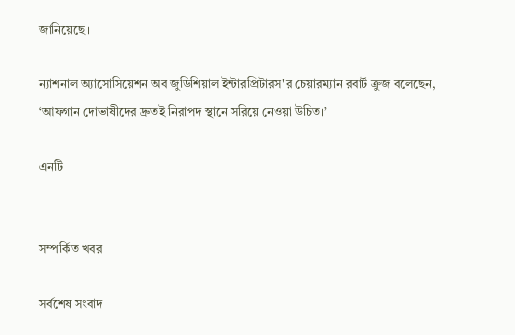জানিয়েছে।

ন্যাশনাল অ্যাসোসিয়েশন অব জুডিশিয়াল ইন্টারপ্রিটারস'র চেয়ারম্যান রবার্ট ক্রুজ বলেছেন, ‘আফগান দোভাষীদের দ্রুতই নিরাপদ স্থানে সরিয়ে নেওয়া উচিত।’

এনটি


সম্পর্কিত খবর

সর্বশেষ সংবাদ